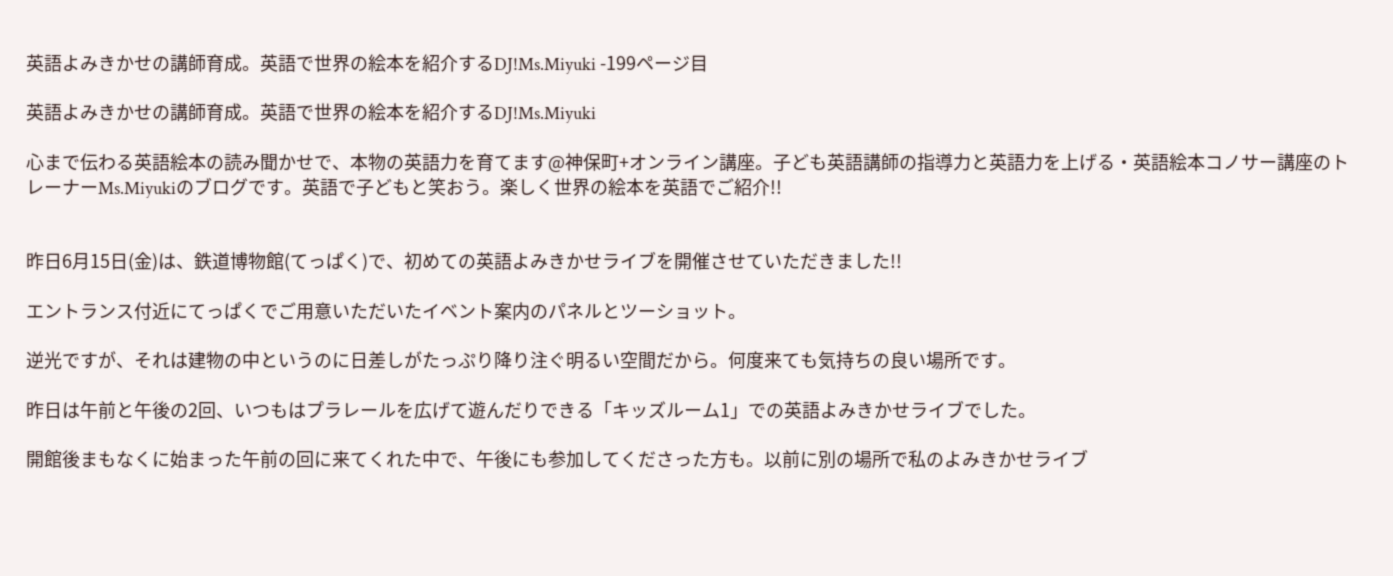英語よみきかせの講師育成。英語で世界の絵本を紹介するDJ!Ms.Miyuki -199ページ目

英語よみきかせの講師育成。英語で世界の絵本を紹介するDJ!Ms.Miyuki

心まで伝わる英語絵本の読み聞かせで、本物の英語力を育てます@神保町+オンライン講座。子ども英語講師の指導力と英語力を上げる・英語絵本コノサー講座のトレーナーMs.Miyukiのブログです。英語で子どもと笑おう。楽しく世界の絵本を英語でご紹介!!


昨日6月15日(金)は、鉄道博物館(てっぱく)で、初めての英語よみきかせライブを開催させていただきました!!

エントランス付近にてっぱくでご用意いただいたイベント案内のパネルとツーショット。

逆光ですが、それは建物の中というのに日差しがたっぷり降り注ぐ明るい空間だから。何度来ても気持ちの良い場所です。

昨日は午前と午後の2回、いつもはプラレールを広げて遊んだりできる「キッズルーム1」での英語よみきかせライブでした。

開館後まもなくに始まった午前の回に来てくれた中で、午後にも参加してくださった方も。以前に別の場所で私のよみきかせライブ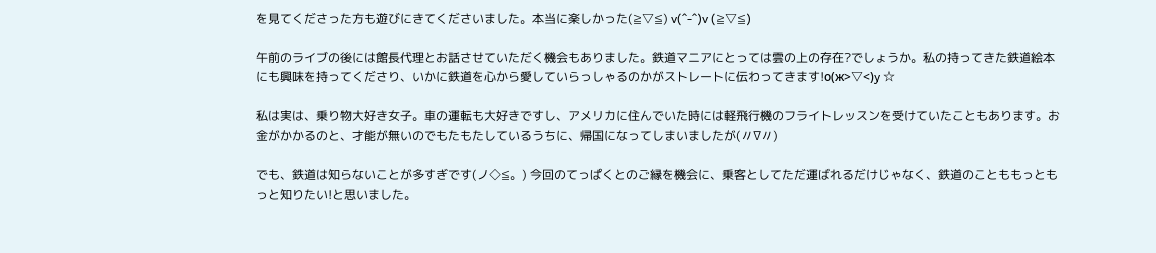を見てくださった方も遊びにきてくださいました。本当に楽しかった(≧▽≦) v(^-^)v (≧▽≦)

午前のライブの後には館長代理とお話させていただく機会もありました。鉄道マニアにとっては雲の上の存在?でしょうか。私の持ってきた鉄道絵本にも興味を持ってくださり、いかに鉄道を心から愛していらっしゃるのかがストレートに伝わってきます!о(ж>▽<)y ☆

私は実は、乗り物大好き女子。車の運転も大好きですし、アメリカに住んでいた時には軽飛行機のフライトレッスンを受けていたこともあります。お金がかかるのと、才能が無いのでもたもたしているうちに、帰国になってしまいましたが(〃∇〃)

でも、鉄道は知らないことが多すぎです(ノ◇≦。) 今回のてっぱくとのご縁を機会に、乗客としてただ運ばれるだけじゃなく、鉄道のことももっともっと知りたい!と思いました。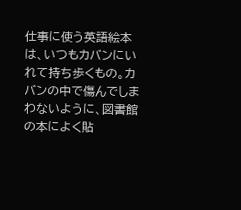仕事に使う英語絵本は、いつもカバンにいれて持ち歩くもの。カバンの中で傷んでしまわないように、図書館の本によく貼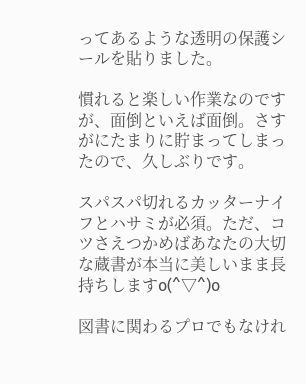ってあるような透明の保護シールを貼りました。

慣れると楽しい作業なのですが、面倒といえば面倒。さすがにたまりに貯まってしまったので、久しぶりです。

スパスパ切れるカッターナイフとハサミが必須。ただ、コツさえつかめばあなたの大切な蔵書が本当に美しいまま長持ちしますo(^▽^)o

図書に関わるプロでもなけれ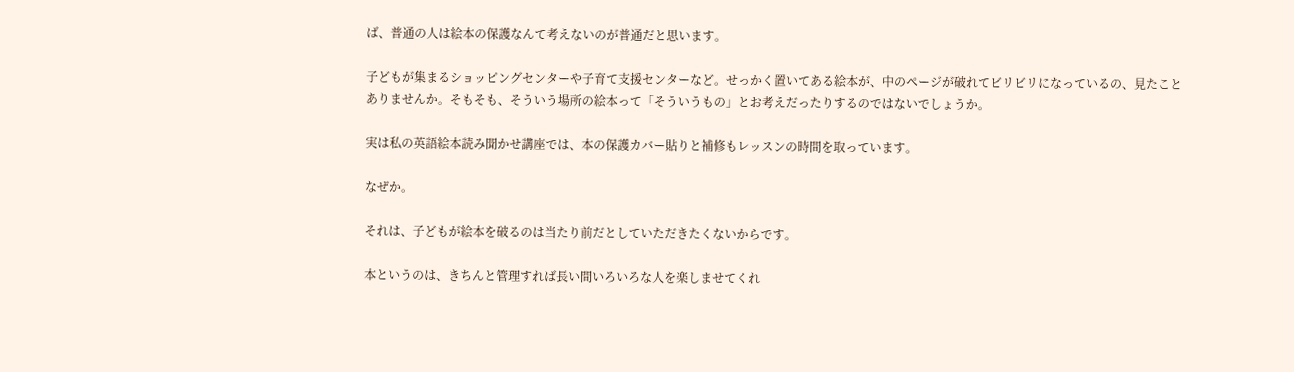ば、普通の人は絵本の保護なんて考えないのが普通だと思います。

子どもが集まるショッピングセンターや子育て支援センターなど。せっかく置いてある絵本が、中のページが破れてビリビリになっているの、見たことありませんか。そもそも、そういう場所の絵本って「そういうもの」とお考えだったりするのではないでしょうか。

実は私の英語絵本読み聞かせ講座では、本の保護カバー貼りと補修もレッスンの時間を取っています。

なぜか。

それは、子どもが絵本を破るのは当たり前だとしていただきたくないからです。

本というのは、きちんと管理すれば長い間いろいろな人を楽しませてくれ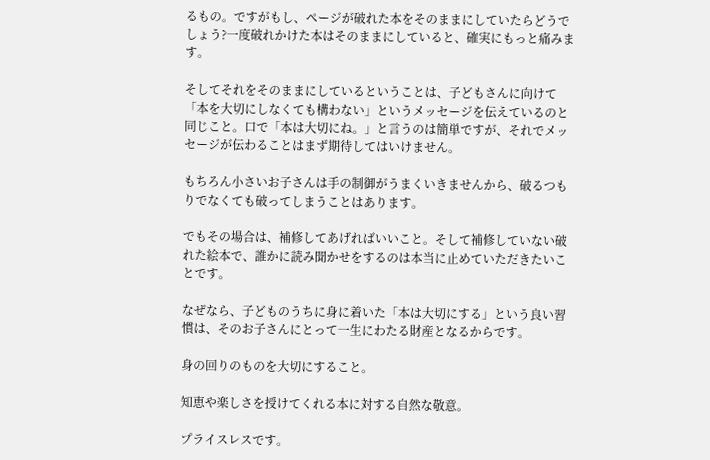るもの。ですがもし、ページが破れた本をそのままにしていたらどうでしょう?一度破れかけた本はそのままにしていると、確実にもっと痛みます。

そしてそれをそのままにしているということは、子どもさんに向けて「本を大切にしなくても構わない」というメッセージを伝えているのと同じこと。口で「本は大切にね。」と言うのは簡単ですが、それでメッセージが伝わることはまず期待してはいけません。

もちろん小さいお子さんは手の制御がうまくいきませんから、破るつもりでなくても破ってしまうことはあります。

でもその場合は、補修してあげればいいこと。そして補修していない破れた絵本で、誰かに読み聞かせをするのは本当に止めていただきたいことです。

なぜなら、子どものうちに身に着いた「本は大切にする」という良い習慣は、そのお子さんにとって一生にわたる財産となるからです。

身の回りのものを大切にすること。

知恵や楽しさを授けてくれる本に対する自然な敬意。

プライスレスです。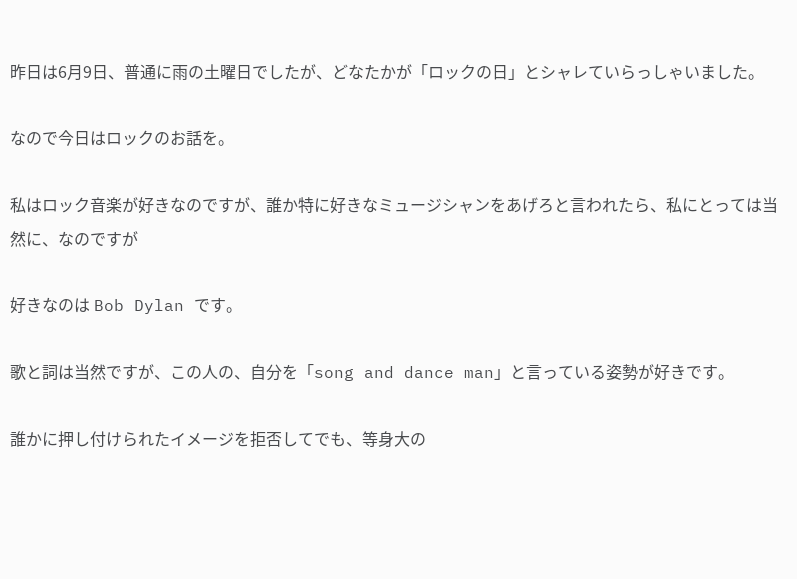昨日は6月9日、普通に雨の土曜日でしたが、どなたかが「ロックの日」とシャレていらっしゃいました。

なので今日はロックのお話を。

私はロック音楽が好きなのですが、誰か特に好きなミュージシャンをあげろと言われたら、私にとっては当然に、なのですが

好きなのは Bob Dylan です。

歌と詞は当然ですが、この人の、自分を「song and dance man」と言っている姿勢が好きです。

誰かに押し付けられたイメージを拒否してでも、等身大の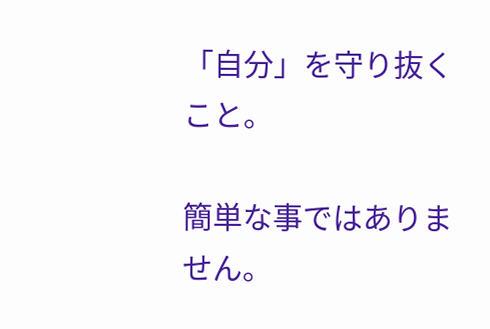「自分」を守り抜くこと。

簡単な事ではありません。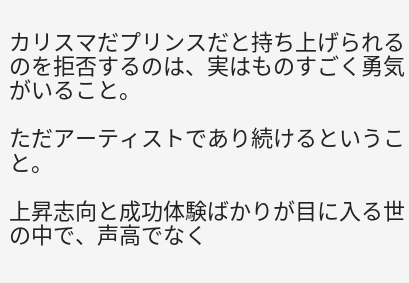カリスマだプリンスだと持ち上げられるのを拒否するのは、実はものすごく勇気がいること。

ただアーティストであり続けるということ。

上昇志向と成功体験ばかりが目に入る世の中で、声高でなく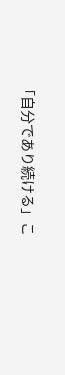「自分であり続ける」こ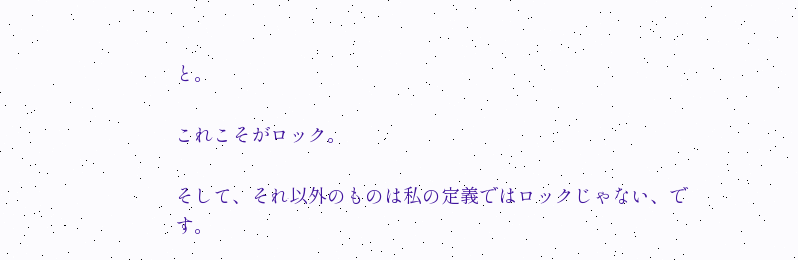と。

これこそがロック。

そして、それ以外のものは私の定義ではロックじゃない、です。